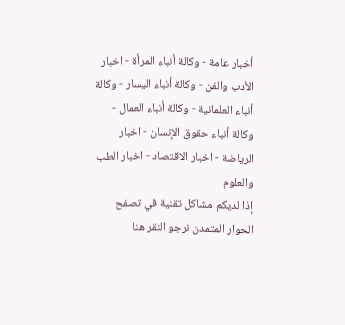أخبار عامة - وكالة أنباء المرأة - اخبار الأدب والفن - وكالة أنباء اليسار - وكالة أنباء العلمانية - وكالة أنباء العمال - وكالة أنباء حقوق الإنسان - اخبار الرياضة - اخبار الاقتصاد - اخبار الطب والعلوم
إذا لديكم مشاكل تقنية في تصفح الحوار المتمدن نرجو النقر هنا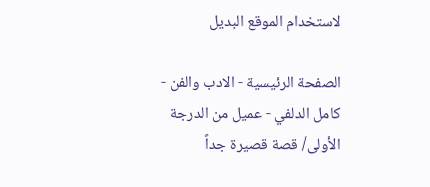لاستخدام الموقع البديل

الصفحة الرئيسية - الادب والفن - كامل الدلفي - عميل من الدرجة الأولى/ قصة قصيرة جداً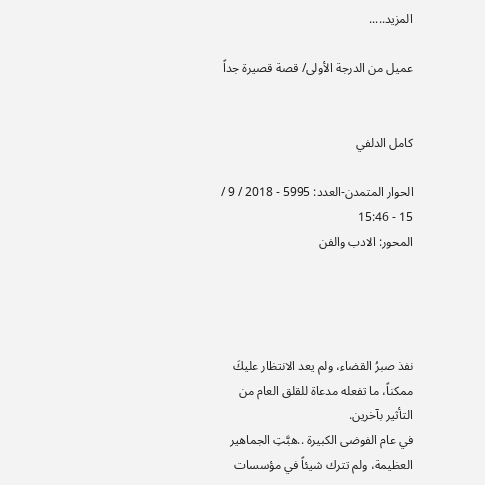المزيد.....

عميل من الدرجة الأولى/ قصة قصيرة جداً


كامل الدلفي

الحوار المتمدن-العدد: 5995 - 2018 / 9 / 15 - 15:46
المحور: الادب والفن




نفذ صبرُ القضاء، ولم يعد الانتظار عليكَ ممكناً، ما تفعله مدعاة للقلق العام من التأثير بآخرين.
في عام الفوضى الكبيرة ..هبَّتِ الجماهير العظيمة، ولم تترك شيئاً في مؤسسات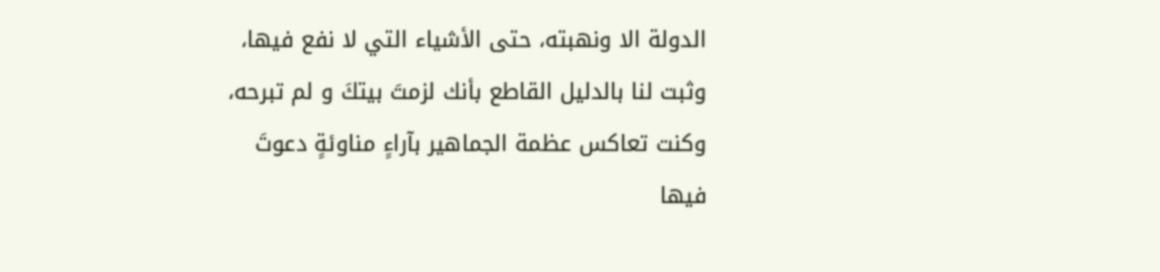الدولة الا ونهبته، حتى الأشياء التي لا نفع فيها، وثبت لنا بالدليل القاطع بأنك لزمتَ بيتكَ و لم تبرحه، وكنت تعاكس عظمة الجماهير بآراءٍ مناوئةٍ دعوتَ فيها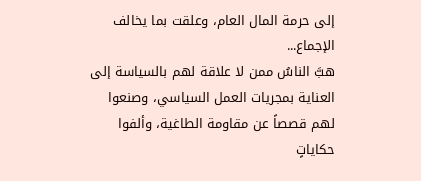إلى حرمة المال العام، وعلقت بما يخالف الإجماع...
هبَّ الناسُ ممن لا علاقة لهم بالسياسة إلى العناية بمجريات العمل السياسي، وصنعوا لهم قصصاً عن مقاومة الطاغية، وألفوا حكاياتٍ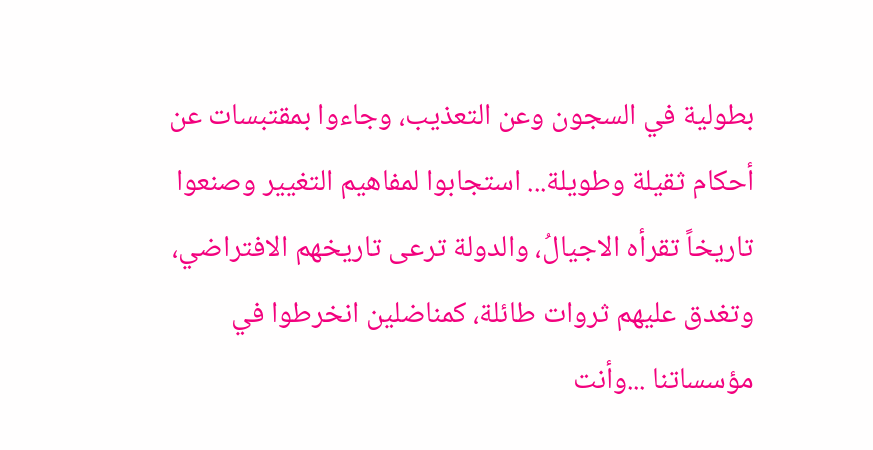بطولية في السجون وعن التعذيب، وجاءوا بمقتبسات عن أحكام ثقيلة وطويلة... استجابوا لمفاهيم التغيير وصنعوا تاريخاً تقرأه الاجيالُ، والدولة ترعى تاريخهم الافتراضي، وتغدق عليهم ثروات طائلة، كمناضلين انخرطوا في مؤسساتنا ...وأنت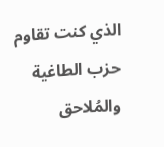الذي كنت تقاوم حزب الطاغية والمُلاحق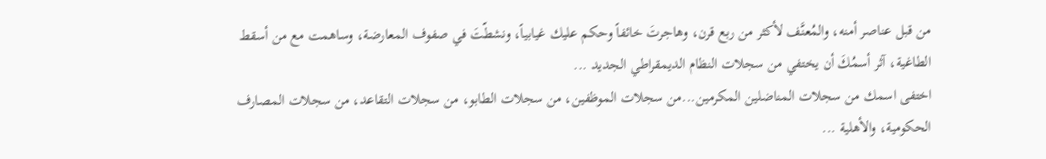من قبل عناصر أمنه، والمُعنَّف لأكثر من ربع قرن، وهاجرتَ خائفاً وحكم عليك غيابياً، ونشطّتَ في صفوف المعارضة، وساهمت مع من أسقط الطاغية، آثر أسمُكَ أن يختفي من سجلات النظام الديمقراطي الجديد ...
اختفى اسمك من سجلات المناضلين المكرمين...من سجلات الموظفين، من سجلات الطابو، من سجلات التقاعد، من سجلات المصارف الحكومية، والأهلية ...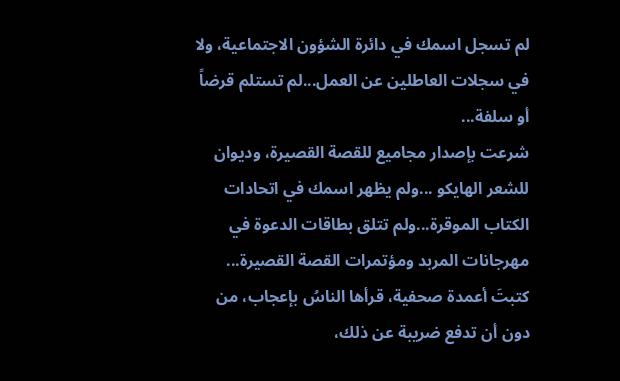لم تسجل اسمك في دائرة الشؤون الاجتماعية، ولا في سجلات العاطلين عن العمل...لم تستلم قرضاً أو سلفة...
شرعت بإصدار مجاميع للقصة القصيرة، وديوان للشعر الهايكو ...ولم يظهر اسمك في اتحادات الكتاب الموقرة...ولم تتلق بطاقات الدعوة في مهرجانات المربد ومؤتمرات القصة القصيرة...
كتبتَ أعمدة صحفية، قرأها الناسُ بإعجاب، من دون أن تدفع ضريبة عن ذلك،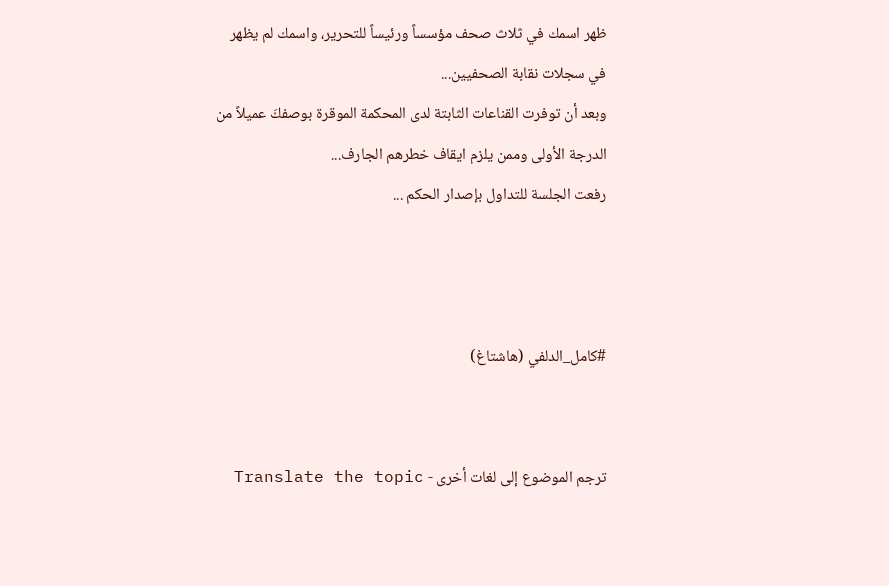ظهر اسمك في ثلاث صحف مؤسساً ورئيساً للتحرير، واسمك لم يظهر في سجلات نقابة الصحفيين...
وبعد أن توفرت القناعات الثابتة لدى المحكمة الموقرة بوصفكَ عميلاً من الدرجة الأولى وممن يلزم ايقاف خطرهم الجارف...
رفعت الجلسة للتداول بإصدار الحكم ...



#كامل_الدلفي (هاشتاغ)


ترجم الموضوع إلى لغات أخرى - Translate the topic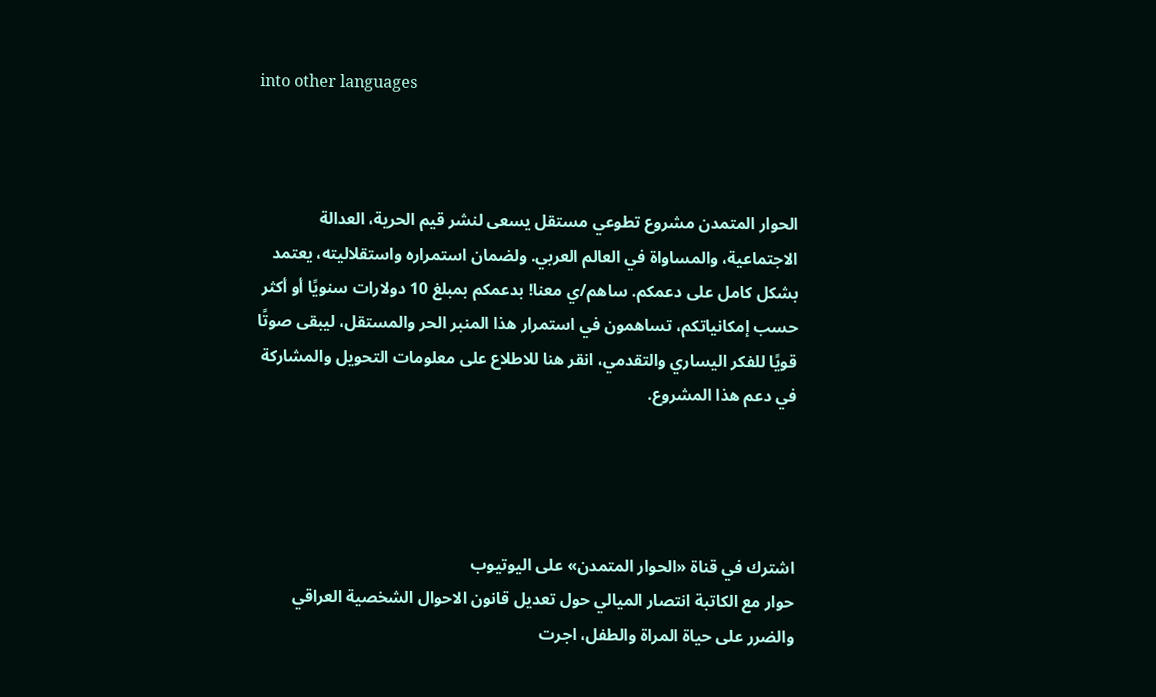into other languages



الحوار المتمدن مشروع تطوعي مستقل يسعى لنشر قيم الحرية، العدالة الاجتماعية، والمساواة في العالم العربي. ولضمان استمراره واستقلاليته، يعتمد بشكل كامل على دعمكم. ساهم/ي معنا! بدعمكم بمبلغ 10 دولارات سنويًا أو أكثر حسب إمكانياتكم، تساهمون في استمرار هذا المنبر الحر والمستقل، ليبقى صوتًا قويًا للفكر اليساري والتقدمي، انقر هنا للاطلاع على معلومات التحويل والمشاركة في دعم هذا المشروع.




اشترك في قناة «الحوار المتمدن» على اليوتيوب
حوار مع الكاتبة انتصار الميالي حول تعديل قانون الاحوال الشخصية العراقي والضرر على حياة المراة والطفل، اجرت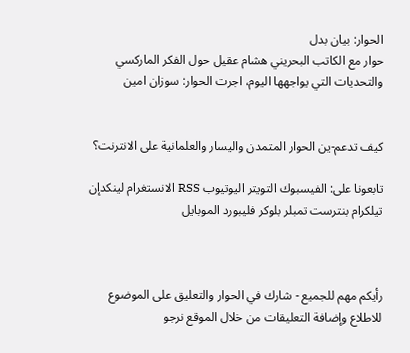الحوار: بيان بدل
حوار مع الكاتب البحريني هشام عقيل حول الفكر الماركسي والتحديات التي يواجهها اليوم، اجرت الحوار: سوزان امين


كيف تدعم-ين الحوار المتمدن واليسار والعلمانية على الانترنت؟

تابعونا على: الفيسبوك التويتر اليوتيوب RSS الانستغرام لينكدإن تيلكرام بنترست تمبلر بلوكر فليبورد الموبايل



رأيكم مهم للجميع - شارك في الحوار والتعليق على الموضوع
للاطلاع وإضافة التعليقات من خلال الموقع نرجو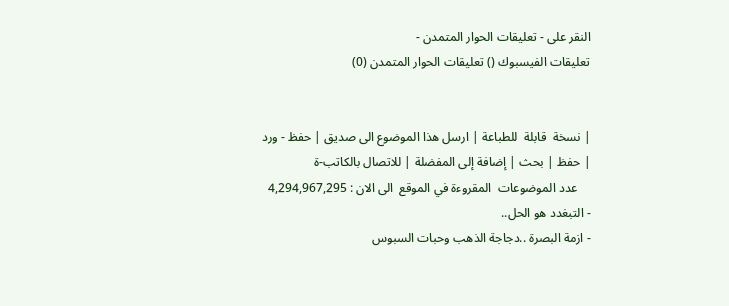النقر على - تعليقات الحوار المتمدن -
تعليقات الفيسبوك () تعليقات الحوار المتمدن (0)


| نسخة  قابلة  للطباعة | ارسل هذا الموضوع الى صديق | حفظ - ورد
| حفظ | بحث | إضافة إلى المفضلة | للاتصال بالكاتب-ة
    عدد الموضوعات  المقروءة في الموقع  الى الان : 4,294,967,295
- التبغدد هو الحل..
- ازمة البصرة ..دجاجة الذهب وحبات السبوس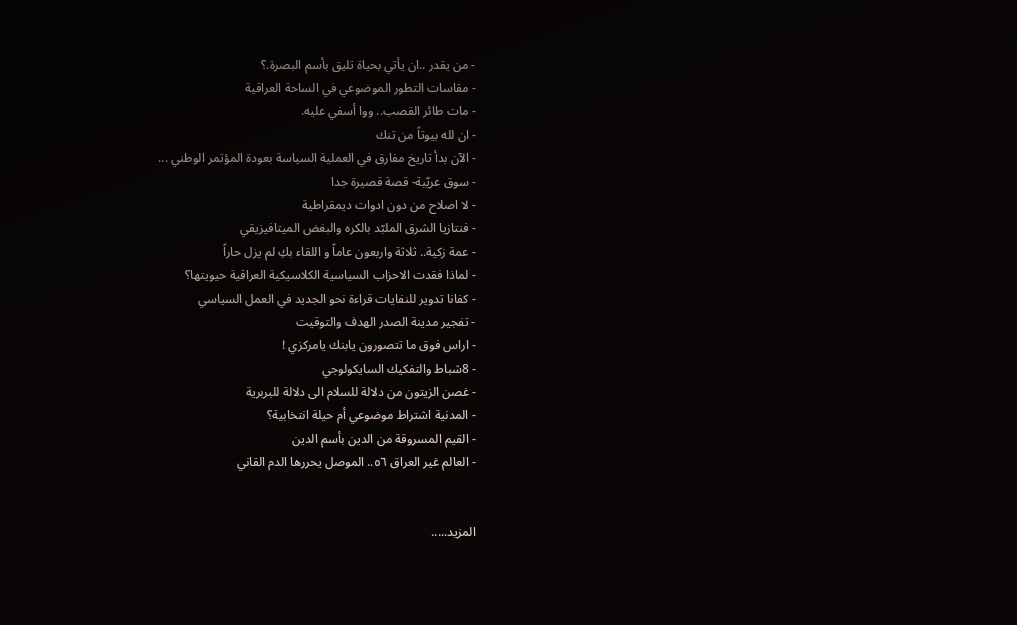- من يقدر ..ان يأتي بحياة تليق بأسم البصرة.؟
- مقاسات التطور الموضوعي في الساحة العراقية
- مات طائر القصب.. ووا أسفي عليه.
- ان لله بيوتاً من تنك
- الآن بدأ تاريخ مفارق في العملية السياسة بعودة المؤتمر الوطني ...
- سوق عريّبة- قصة قصيرة جدا
- لا اصلاح من دون ادوات ديمقراطية
- فنتازيا الشرق الملبّد بالكره والبغض الميتافيزيقي
- عمة زكية.. ثلاثة واربعون عاماً و اللقاء بكِ لم يزل حاراً
- لماذا فقدت الاحزاب السياسية الكلاسيكية العراقية حيويتها؟
- كفانا تدوير للنفايات قراءة نحو الجديد في العمل السياسي
- تفجير مدينة الصدر الهدف والتوقيت
- اراس فوق ما تتصورون يابنك يامركزي !
- 8شباط والتفكيك السايكولوجي
- غصن الزيتون من دلالة للسلام الى دلالة للبربرية
- المدنية اشتراط موضوعي أم حيلة انتخابية؟
- القيم المسروقة من الدين بأسم الدين
- العالم غير العراق ٥٦.. الموصل يحررها الدم القاني


المزيد.....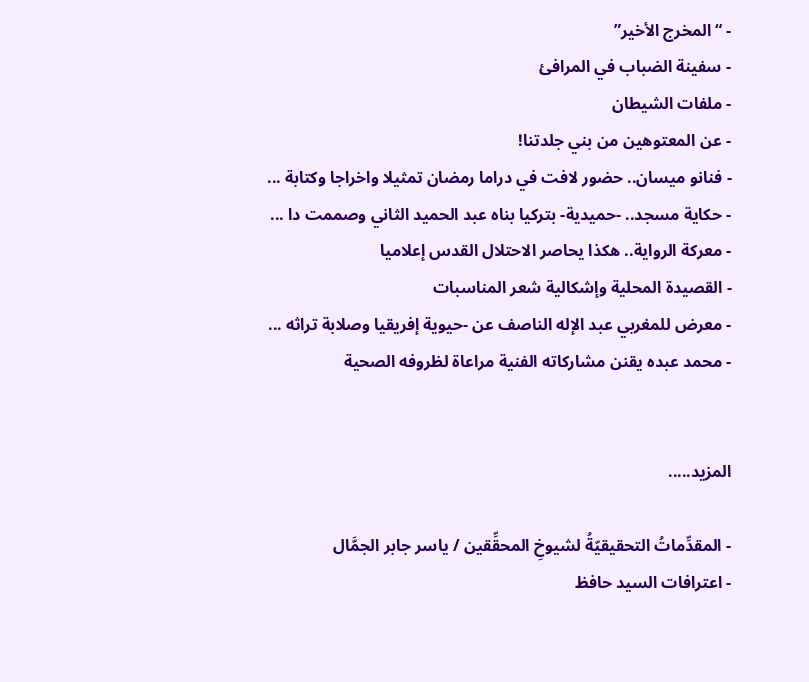- “المخرج الأخير”
- سفينة الضباب في المرافئ
- ملفات الشيطان
- عن المعتوهين من بني جلدتنا!
- فنانو ميسان.. حضور لافت في دراما رمضان تمثيلا واخراجا وكتابة ...
- حكاية مسجد.. -حميدية- بتركيا بناه عبد الحميد الثاني وصممت دا ...
- معركة الرواية.. هكذا يحاصر الاحتلال القدس إعلاميا
- القصيدة المحلية وإشكالية شعر المناسبات
- معرض للمغربي عبد الإله الناصف عن -حيوية إفريقيا وصلابة تراثه ...
- محمد عبده يقنن مشاركاته الفنية مراعاة لظروفه الصحية


المزيد.....

- المقدِّماتُ التحقيقيّةُ لشيوخِ المحقِّقين / ياسر جابر الجمَّال
- اعترافات السيد حافظ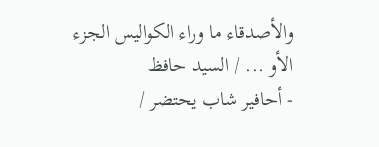والأصدقاء ما وراء الكواليس الجزء الأو ... / السيد حافظ
- أحافير شاب يحتضر /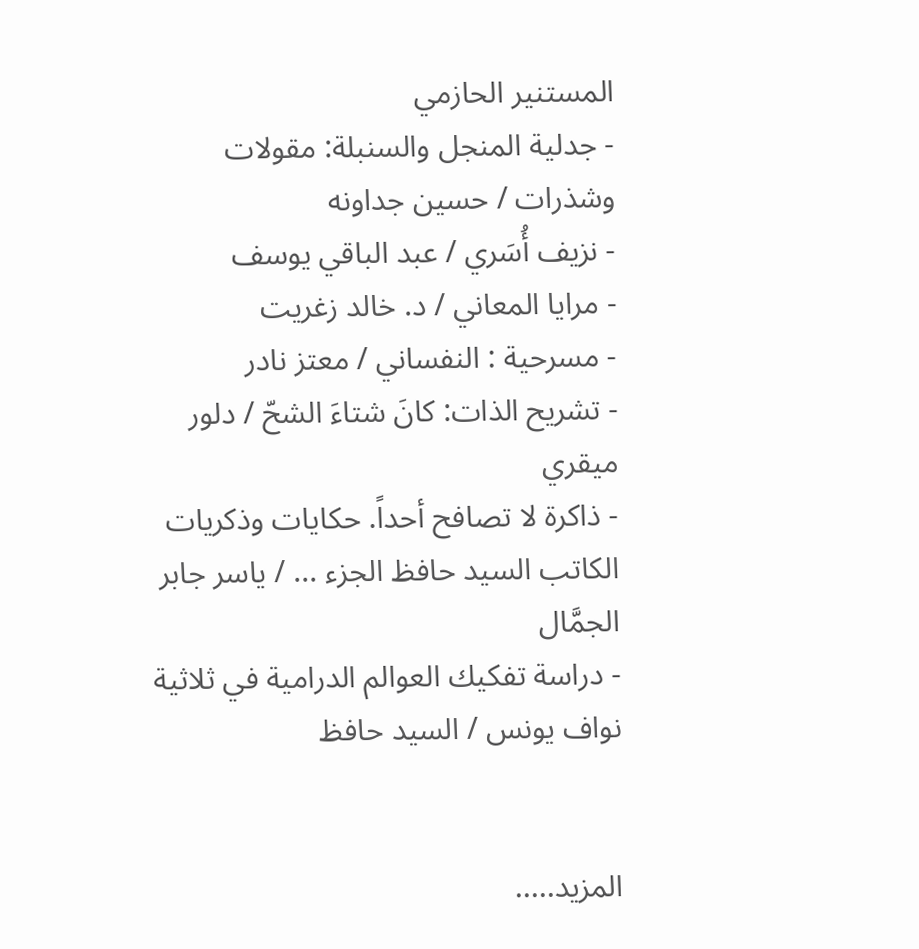المستنير الحازمي
- جدلية المنجل والسنبلة: مقولات وشذرات / حسين جداونه
- نزيف أُسَري / عبد الباقي يوسف
- مرايا المعاني / د. خالد زغريت
- مسرحية : النفساني / معتز نادر
- تشريح الذات: كانَ شتاءَ الشحّ / دلور ميقري
- ذاكرة لا تصافح أحداً. حكايات وذكريات الكاتب السيد حافظ الجزء ... / ياسر جابر الجمَّال
- دراسة تفكيك العوالم الدرامية في ثلاثية نواف يونس / السيد حافظ


المزيد.....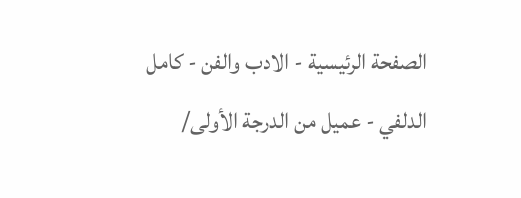الصفحة الرئيسية - الادب والفن - كامل الدلفي - عميل من الدرجة الأولى/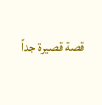قصة قصيرة جداً